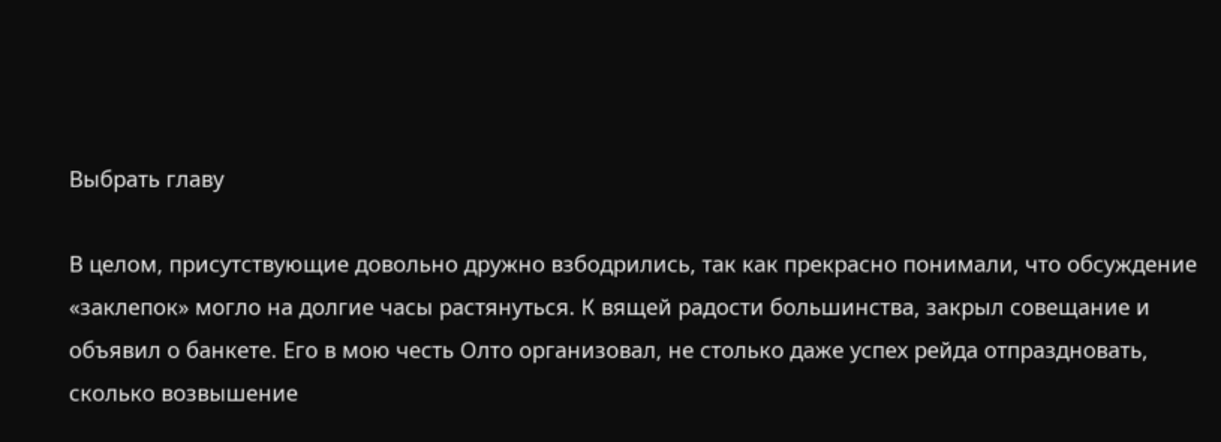Выбрать главу

В целом, присутствующие довольно дружно взбодрились, так как прекрасно понимали, что обсуждение «заклепок» могло на долгие часы растянуться. К вящей радости большинства, закрыл совещание и объявил о банкете. Его в мою честь Олто организовал, не столько даже успех рейда отпраздновать, сколько возвышение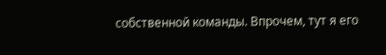собственной команды. Впрочем, тут я его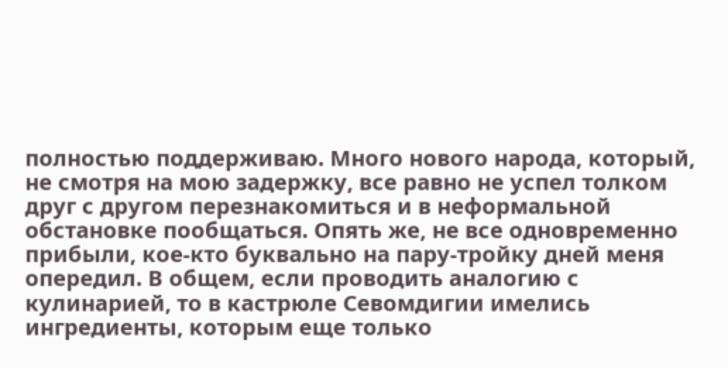полностью поддерживаю. Много нового народа, который, не смотря на мою задержку, все равно не успел толком друг с другом перезнакомиться и в неформальной обстановке пообщаться. Опять же, не все одновременно прибыли, кое-кто буквально на пару-тройку дней меня опередил. В общем, если проводить аналогию с кулинарией, то в кастрюле Севомдигии имелись ингредиенты, которым еще только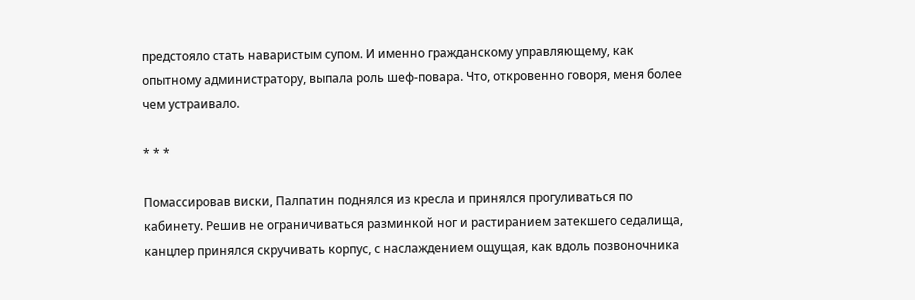предстояло стать наваристым супом. И именно гражданскому управляющему, как опытному администратору, выпала роль шеф-повара. Что, откровенно говоря, меня более чем устраивало.

* * *

Помассировав виски, Палпатин поднялся из кресла и принялся прогуливаться по кабинету. Решив не ограничиваться разминкой ног и растиранием затекшего седалища, канцлер принялся скручивать корпус, с наслаждением ощущая, как вдоль позвоночника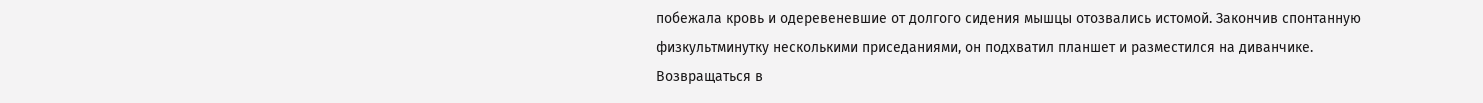побежала кровь и одеревеневшие от долгого сидения мышцы отозвались истомой. Закончив спонтанную физкультминутку несколькими приседаниями, он подхватил планшет и разместился на диванчике. Возвращаться в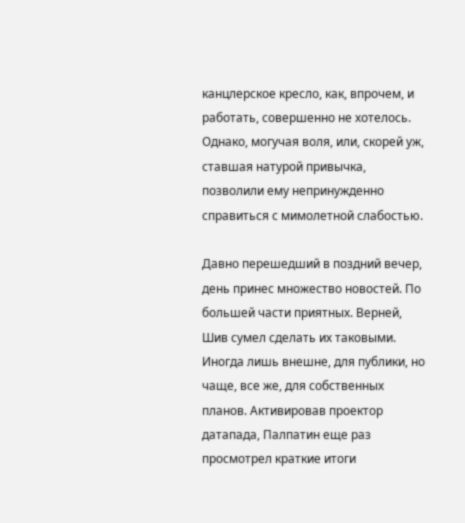канцлерское кресло, как, впрочем, и работать, совершенно не хотелось. Однако, могучая воля, или, скорей уж, ставшая натурой привычка, позволили ему непринужденно справиться с мимолетной слабостью.

Давно перешедший в поздний вечер, день принес множество новостей. По большей части приятных. Верней, Шив сумел сделать их таковыми. Иногда лишь внешне, для публики, но чаще, все же, для собственных планов. Активировав проектор датапада, Палпатин еще раз просмотрел краткие итоги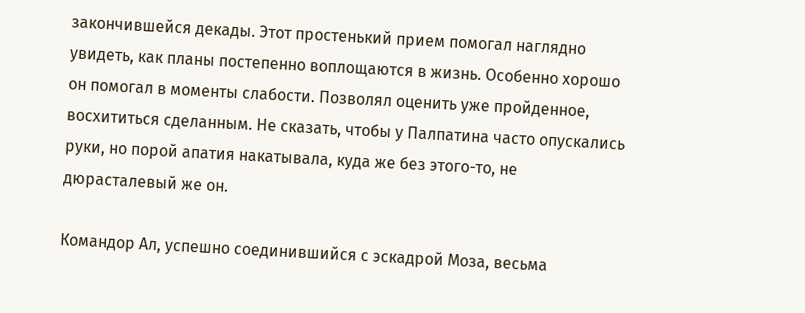закончившейся декады. Этот простенький прием помогал наглядно увидеть, как планы постепенно воплощаются в жизнь. Особенно хорошо он помогал в моменты слабости. Позволял оценить уже пройденное, восхититься сделанным. Не сказать, чтобы у Палпатина часто опускались руки, но порой апатия накатывала, куда же без этого-то, не дюрасталевый же он.

Командор Ал, успешно соединившийся с эскадрой Моза, весьма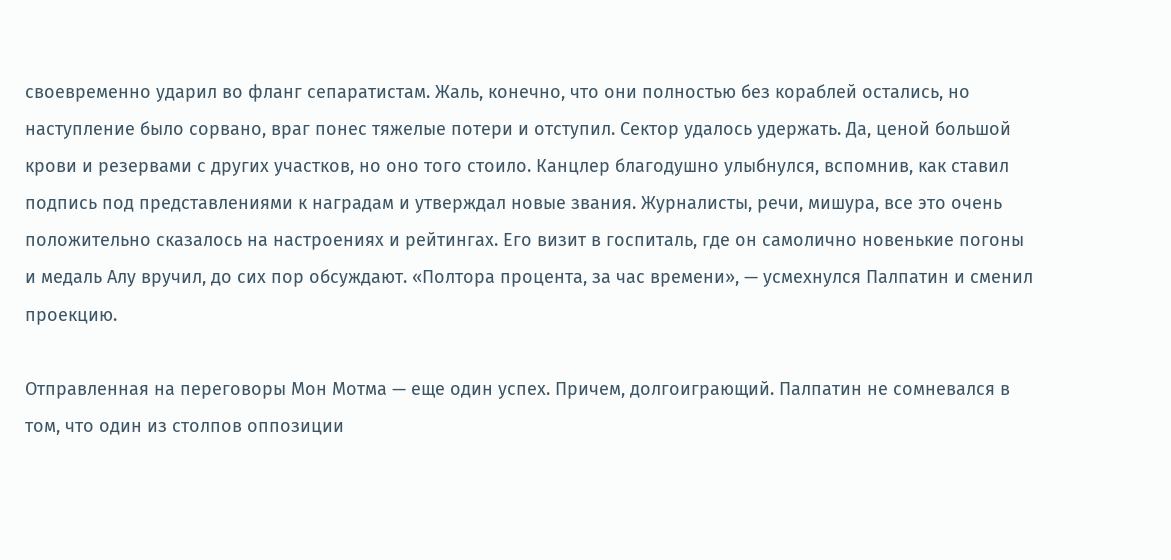своевременно ударил во фланг сепаратистам. Жаль, конечно, что они полностью без кораблей остались, но наступление было сорвано, враг понес тяжелые потери и отступил. Сектор удалось удержать. Да, ценой большой крови и резервами с других участков, но оно того стоило. Канцлер благодушно улыбнулся, вспомнив, как ставил подпись под представлениями к наградам и утверждал новые звания. Журналисты, речи, мишура, все это очень положительно сказалось на настроениях и рейтингах. Его визит в госпиталь, где он самолично новенькие погоны и медаль Алу вручил, до сих пор обсуждают. «Полтора процента, за час времени», — усмехнулся Палпатин и сменил проекцию.

Отправленная на переговоры Мон Мотма — еще один успех. Причем, долгоиграющий. Палпатин не сомневался в том, что один из столпов оппозиции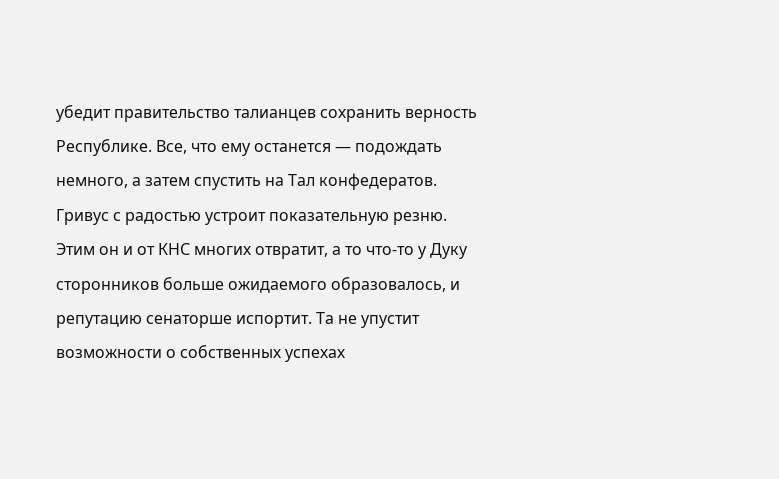убедит правительство талианцев сохранить верность Республике. Все, что ему останется — подождать немного, а затем спустить на Тал конфедератов. Гривус с радостью устроит показательную резню. Этим он и от КНС многих отвратит, а то что-то у Дуку сторонников больше ожидаемого образовалось, и репутацию сенаторше испортит. Та не упустит возможности о собственных успехах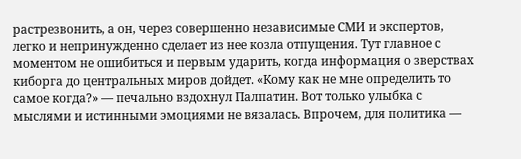растрезвонить, а он, через совершенно независимые СМИ и экспертов, легко и непринужденно сделает из нее козла отпущения. Тут главное с моментом не ошибиться и первым ударить, когда информация о зверствах киборга до центральных миров дойдет. «Кому как не мне определить то самое когда?» — печально вздохнул Палпатин. Вот только улыбка с мыслями и истинными эмоциями не вязалась. Впрочем, для политика —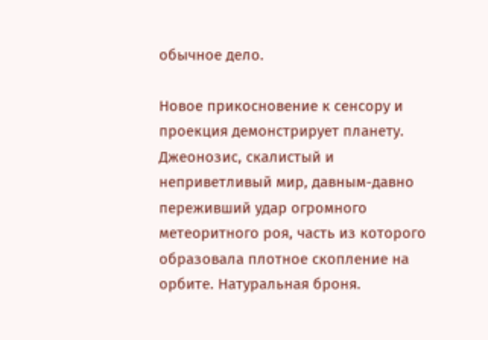обычное дело.

Новое прикосновение к сенсору и проекция демонстрирует планету. Джеонозис, скалистый и неприветливый мир, давным-давно переживший удар огромного метеоритного роя, часть из которого образовала плотное скопление на орбите. Натуральная броня.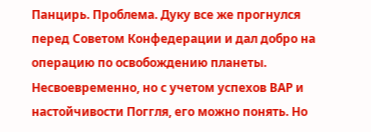Панцирь. Проблема. Дуку все же прогнулся перед Советом Конфедерации и дал добро на операцию по освобождению планеты. Несвоевременно, но с учетом успехов ВАР и настойчивости Поггля, его можно понять. Но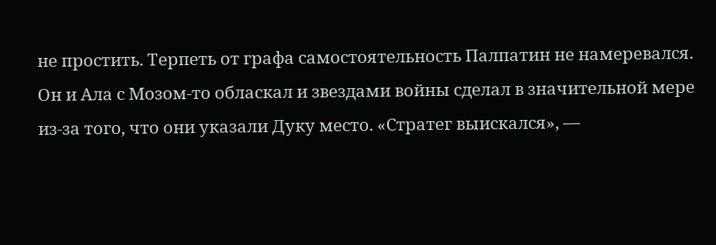не простить. Терпеть от графа самостоятельность Палпатин не намеревался. Он и Ала с Мозом-то обласкал и звездами войны сделал в значительной мере из-за того, что они указали Дуку место. «Стратег выискался», —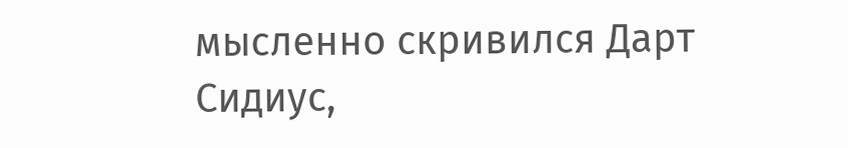мысленно скривился Дарт Сидиус,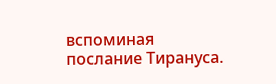вспоминая послание Тирануса.